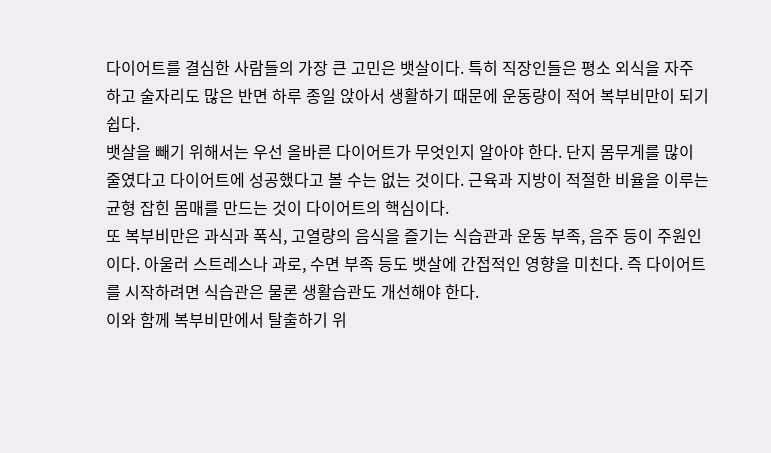다이어트를 결심한 사람들의 가장 큰 고민은 뱃살이다. 특히 직장인들은 평소 외식을 자주 하고 술자리도 많은 반면 하루 종일 앉아서 생활하기 때문에 운동량이 적어 복부비만이 되기 쉽다.
뱃살을 빼기 위해서는 우선 올바른 다이어트가 무엇인지 알아야 한다. 단지 몸무게를 많이 줄였다고 다이어트에 성공했다고 볼 수는 없는 것이다. 근육과 지방이 적절한 비율을 이루는 균형 잡힌 몸매를 만드는 것이 다이어트의 핵심이다.
또 복부비만은 과식과 폭식, 고열량의 음식을 즐기는 식습관과 운동 부족, 음주 등이 주원인이다. 아울러 스트레스나 과로, 수면 부족 등도 뱃살에 간접적인 영향을 미친다. 즉 다이어트를 시작하려면 식습관은 물론 생활습관도 개선해야 한다.
이와 함께 복부비만에서 탈출하기 위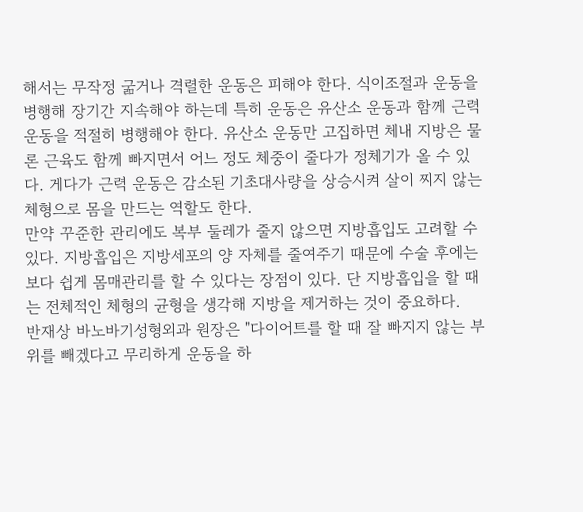해서는 무작정 굶거나 격렬한 운동은 피해야 한다. 식이조절과 운동을 병행해 장기간 지속해야 하는데 특히 운동은 유산소 운동과 함께 근력 운동을 적절히 병행해야 한다. 유산소 운동만 고집하면 체내 지방은 물론 근육도 함께 빠지면서 어느 정도 체중이 줄다가 정체기가 올 수 있다. 게다가 근력 운동은 감소된 기초대사량을 상승시켜 살이 찌지 않는 체형으로 몸을 만드는 역할도 한다.
만약 꾸준한 관리에도 복부 둘레가 줄지 않으면 지방흡입도 고려할 수 있다. 지방흡입은 지방세포의 양 자체를 줄여주기 때문에 수술 후에는 보다 쉽게 몸매관리를 할 수 있다는 장점이 있다. 단 지방흡입을 할 때는 전체적인 체형의 균형을 생각해 지방을 제거하는 것이 중요하다.
반재상 바노바기성형외과 원장은 "다이어트를 할 때 잘 빠지지 않는 부위를 빼겠다고 무리하게 운동을 하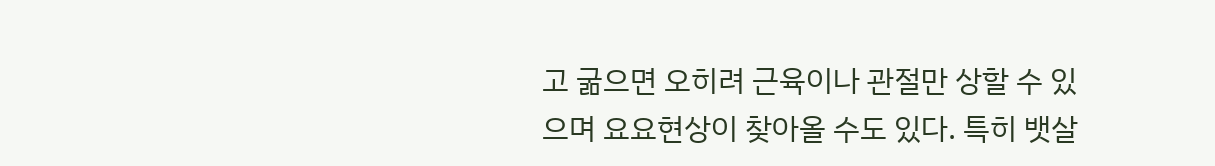고 굶으면 오히려 근육이나 관절만 상할 수 있으며 요요현상이 찾아올 수도 있다. 특히 뱃살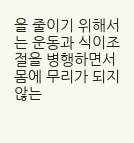을 줄이기 위해서는 운동과 식이조절을 병행하면서 몸에 무리가 되지 않는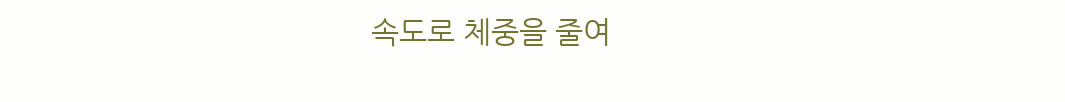속도로 체중을 줄여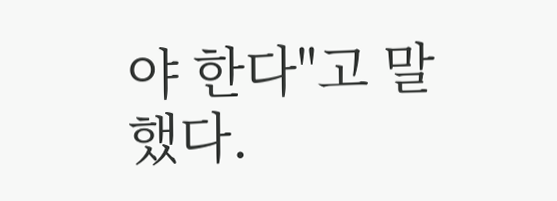야 한다"고 말했다.